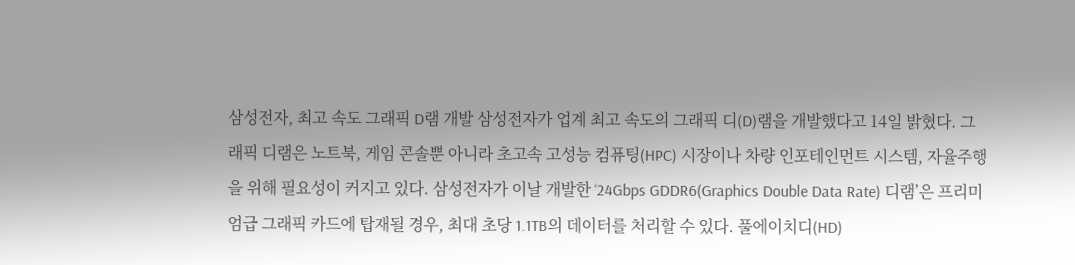삼성전자, 최고 속도 그래픽 D램 개발 삼성전자가 업계 최고 속도의 그래픽 디(D)램을 개발했다고 14일 밝혔다. 그래픽 디램은 노트북, 게임 콘솔뿐 아니라 초고속 고성능 컴퓨팅(HPC) 시장이나 차량 인포테인먼트 시스템, 자율주행을 위해 필요성이 커지고 있다. 삼성전자가 이날 개발한 ‘24Gbps GDDR6(Graphics Double Data Rate) 디램’은 프리미엄급 그래픽 카드에 탑재될 경우, 최대 초당 1.1TB의 데이터를 처리할 수 있다. 풀에이치디(HD)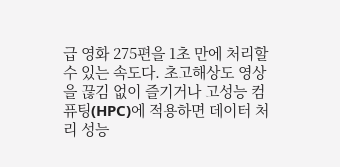급 영화 275편을 1초 만에 처리할 수 있는 속도다. 초고해상도 영상을 끊김 없이 즐기거나 고성능 컴퓨팅(HPC)에 적용하면 데이터 처리 성능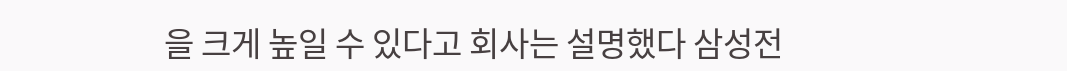을 크게 높일 수 있다고 회사는 설명했다 삼성전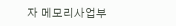자 메모리사업부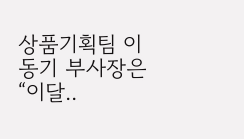상품기획팀 이동기 부사장은 “이달..